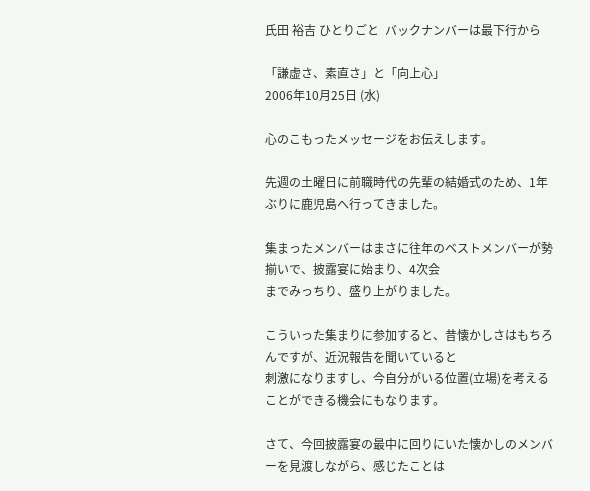氏田 裕吉 ひとりごと  バックナンバーは最下行から

「謙虚さ、素直さ」と「向上心」
2006年10月25日 (水)

心のこもったメッセージをお伝えします。

先週の土曜日に前職時代の先輩の結婚式のため、1年ぶりに鹿児島へ行ってきました。

集まったメンバーはまさに往年のベストメンバーが勢揃いで、披露宴に始まり、4次会
までみっちり、盛り上がりました。

こういった集まりに参加すると、昔懐かしさはもちろんですが、近況報告を聞いていると
刺激になりますし、今自分がいる位置(立場)を考えることができる機会にもなります。

さて、今回披露宴の最中に回りにいた懐かしのメンバーを見渡しながら、感じたことは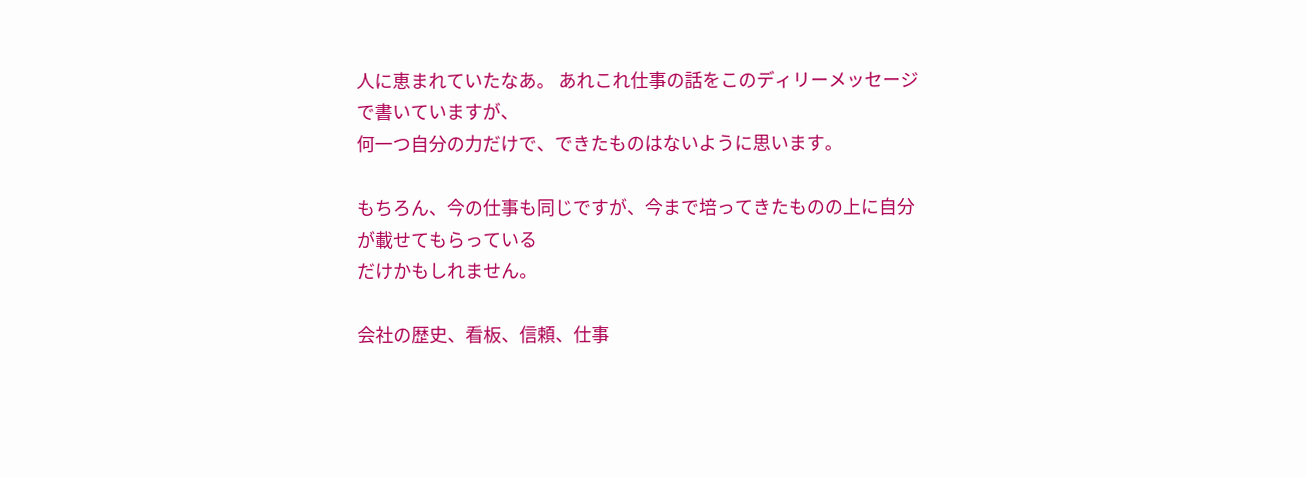人に恵まれていたなあ。 あれこれ仕事の話をこのディリーメッセージで書いていますが、
何一つ自分の力だけで、できたものはないように思います。

もちろん、今の仕事も同じですが、今まで培ってきたものの上に自分が載せてもらっている
だけかもしれません。

会社の歴史、看板、信頼、仕事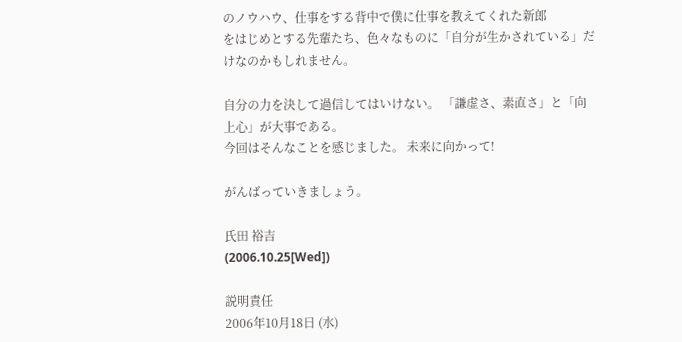のノウハウ、仕事をする背中で僕に仕事を教えてくれた新郎
をはじめとする先輩たち、色々なものに「自分が生かされている」だけなのかもしれません。

自分の力を決して過信してはいけない。 「謙虚さ、素直さ」と「向上心」が大事である。
今回はそんなことを感じました。 未来に向かって!

がんばっていきましょう。

氏田 裕吉
(2006.10.25[Wed])

説明責任
2006年10月18日 (水)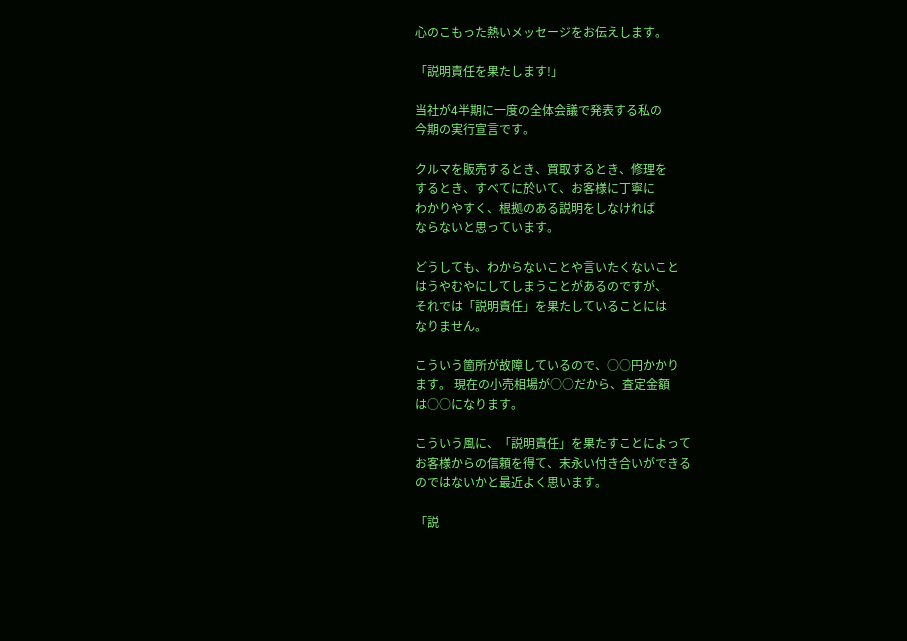心のこもった熱いメッセージをお伝えします。

「説明責任を果たします!」

当社が4半期に一度の全体会議で発表する私の
今期の実行宣言です。

クルマを販売するとき、買取するとき、修理を
するとき、すべてに於いて、お客様に丁寧に
わかりやすく、根拠のある説明をしなければ
ならないと思っています。

どうしても、わからないことや言いたくないこと
はうやむやにしてしまうことがあるのですが、
それでは「説明責任」を果たしていることには
なりません。

こういう箇所が故障しているので、○○円かかり
ます。 現在の小売相場が○○だから、査定金額
は○○になります。

こういう風に、「説明責任」を果たすことによって
お客様からの信頼を得て、末永い付き合いができる
のではないかと最近よく思います。

「説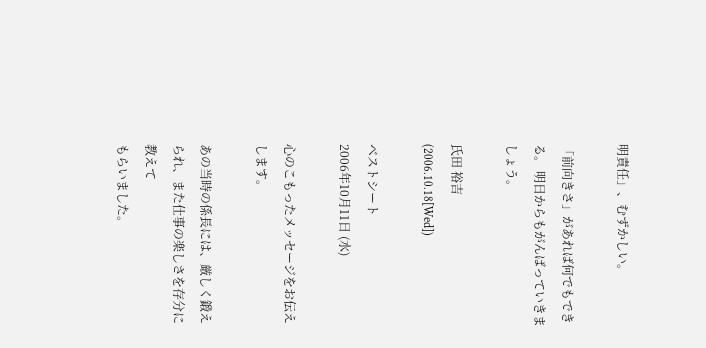明責任」、むずかしい。

「前向きさ」があれば何でもできる。 明日からもがんばっていきましょう。

氏田 裕吉
(2006.10.18[Wed])

ベストシート
2006年10月11日 (水)

心のこもったメッセージをお伝えします。

あの当時の係長には、厳しく鍛えられ、また仕事の楽しさを存分に教えて
もらいました。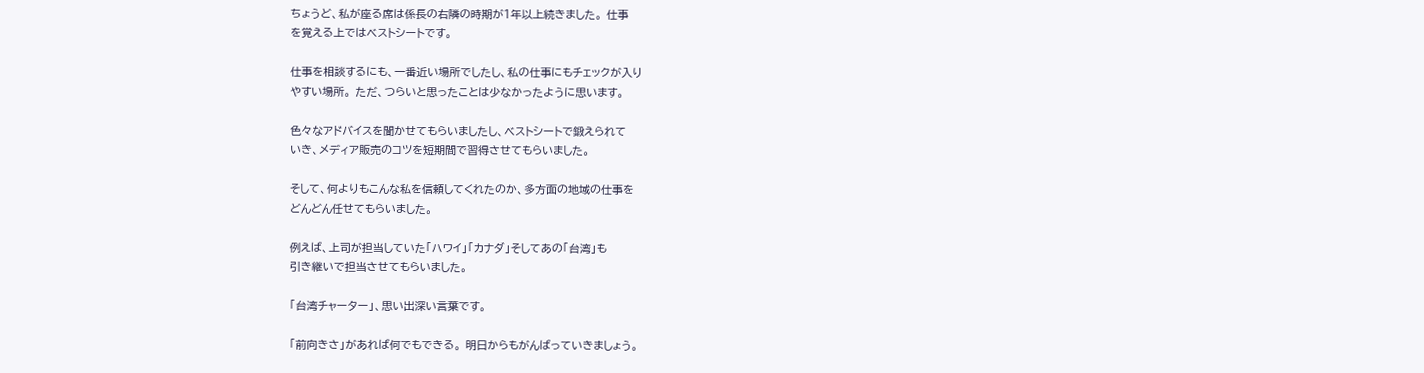ちょうど、私が座る席は係長の右隣の時期が1年以上続きました。 仕事
を覚える上ではベストシートです。

仕事を相談するにも、一番近い場所でしたし、私の仕事にもチェックが入り
やすい場所。 ただ、つらいと思ったことは少なかったように思います。

色々なアドバイスを聞かせてもらいましたし、ベストシートで鍛えられて
いき、メディア販売のコツを短期間で習得させてもらいました。

そして、何よりもこんな私を信頼してくれたのか、多方面の地域の仕事を
どんどん任せてもらいました。

例えば、上司が担当していた「ハワイ」「カナダ」そしてあの「台湾」も
引き継いで担当させてもらいました。

「台湾チャーター」、思い出深い言葉です。

「前向きさ」があれば何でもできる。 明日からもがんばっていきましょう。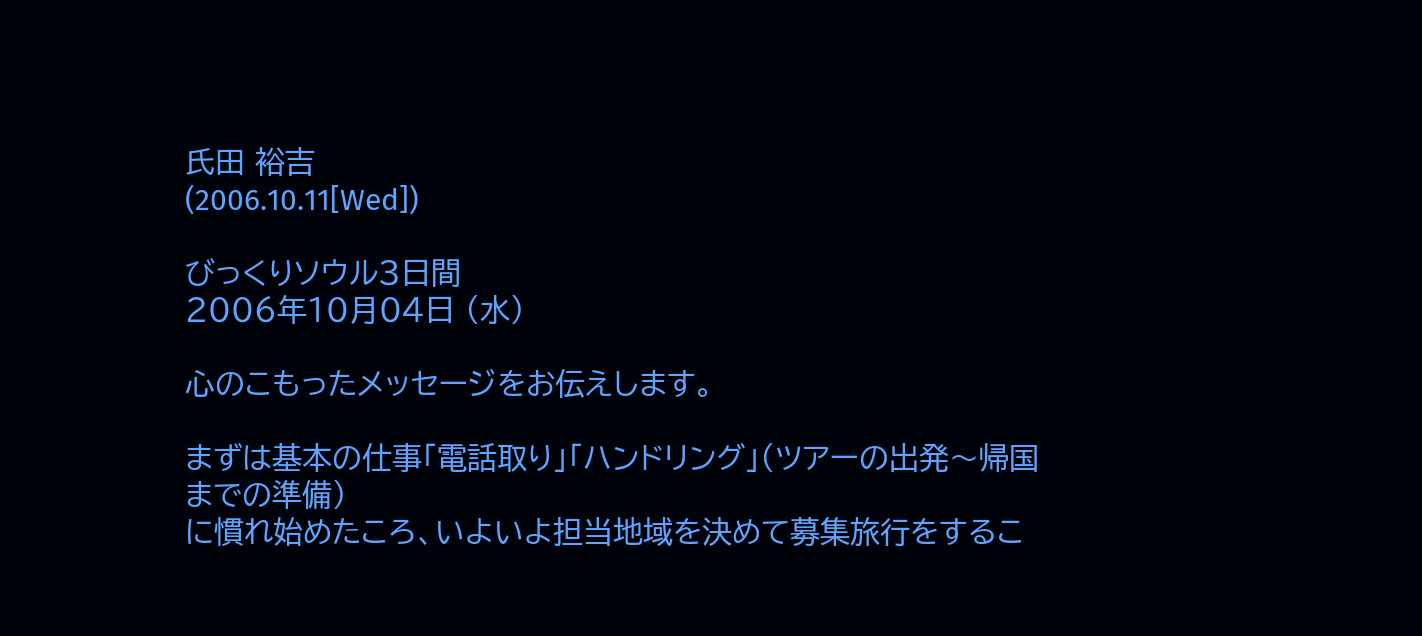氏田 裕吉
(2006.10.11[Wed])

びっくりソウル3日間
2006年10月04日 (水)

心のこもったメッセージをお伝えします。

まずは基本の仕事「電話取り」「ハンドリング」(ツアーの出発〜帰国までの準備)
に慣れ始めたころ、いよいよ担当地域を決めて募集旅行をするこ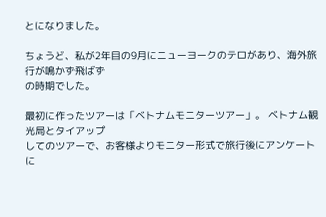とになりました。

ちょうど、私が2年目の9月にニューヨークのテロがあり、海外旅行が鳴かず飛ばず
の時期でした。

最初に作ったツアーは「ベトナムモニターツアー」。 ベトナム観光局とタイアップ
してのツアーで、お客様よりモニター形式で旅行後にアンケートに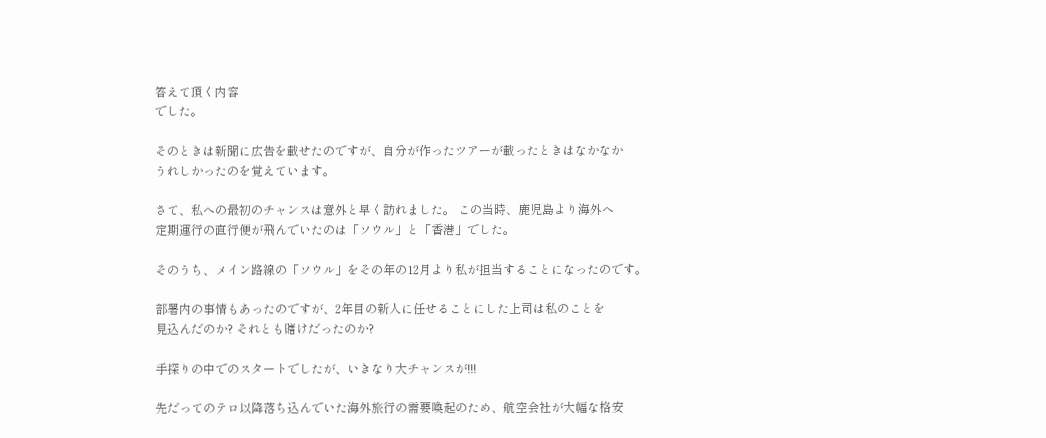答えて頂く内容
でした。

そのときは新聞に広告を載せたのですが、自分が作ったツアーが載ったときはなかなか
うれしかったのを覚えています。

さて、私への最初のチャンスは意外と早く訪れました。 この当時、鹿児島より海外へ
定期運行の直行便が飛んでいたのは「ソウル」と「香港」でした。

そのうち、メイン路線の「ソウル」をその年の12月より私が担当することになったのです。

部署内の事情もあったのですが、2年目の新人に任せることにした上司は私のことを
見込んだのか? それとも賭けだったのか?

手探りの中でのスタートでしたが、いきなり大チャンスが!!!

先だってのテロ以降落ち込んでいた海外旅行の需要喚起のため、航空会社が大幅な格安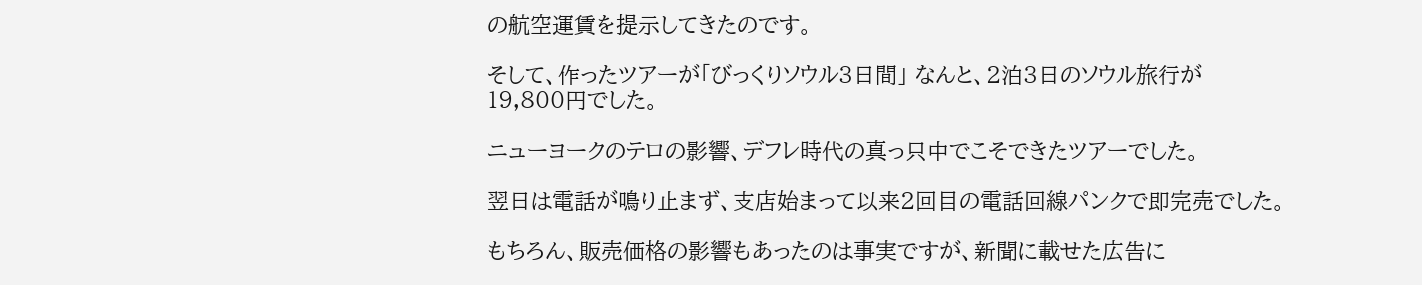の航空運賃を提示してきたのです。

そして、作ったツアーが「びっくりソウル3日間」 なんと、2泊3日のソウル旅行が
19,800円でした。

ニューヨークのテロの影響、デフレ時代の真っ只中でこそできたツアーでした。

翌日は電話が鳴り止まず、支店始まって以来2回目の電話回線パンクで即完売でした。

もちろん、販売価格の影響もあったのは事実ですが、新聞に載せた広告に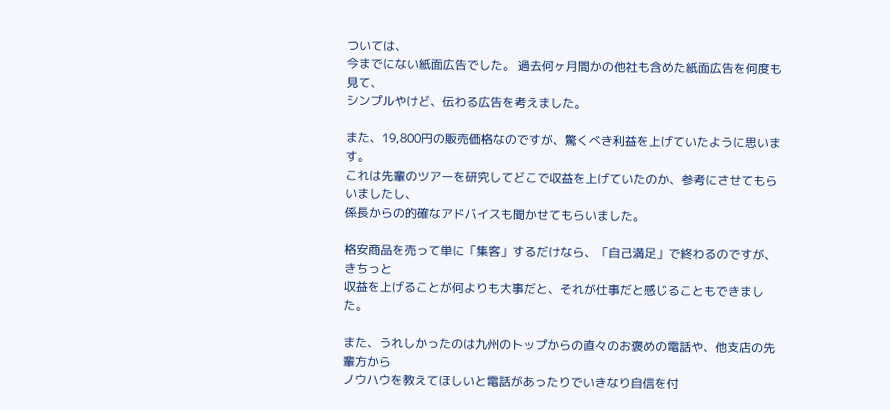ついては、
今までにない紙面広告でした。 過去何ヶ月間かの他社も含めた紙面広告を何度も見て、
シンプルやけど、伝わる広告を考えました。

また、19,800円の販売価格なのですが、驚くべき利益を上げていたように思います。
これは先輩のツアーを研究してどこで収益を上げていたのか、参考にさせてもらいましたし、
係長からの的確なアドバイスも聞かせてもらいました。

格安商品を売って単に「集客」するだけなら、「自己満足」で終わるのですが、きちっと
収益を上げることが何よりも大事だと、それが仕事だと感じることもできました。

また、うれしかったのは九州のトップからの直々のお褒めの電話や、他支店の先輩方から
ノウハウを教えてほしいと電話があったりでいきなり自信を付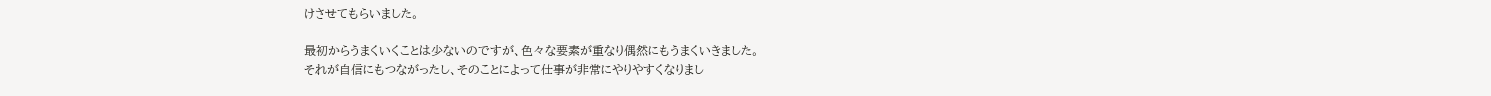けさせてもらいました。

最初からうまくいくことは少ないのですが、色々な要素が重なり偶然にもうまくいきました。
それが自信にもつながったし、そのことによって仕事が非常にやりやすくなりまし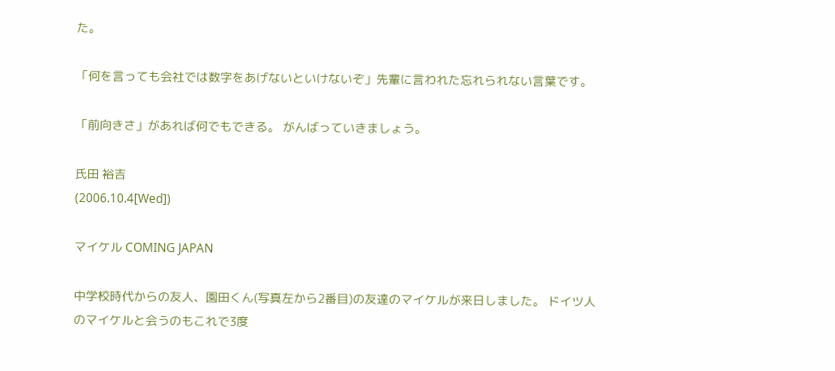た。

「何を言っても会社では数字をあげないといけないぞ」先輩に言われた忘れられない言葉です。

「前向きさ」があれば何でもできる。 がんばっていきましょう。

氏田 裕吉
(2006.10.4[Wed])

マイケル COMING JAPAN

中学校時代からの友人、園田くん(写真左から2番目)の友達のマイケルが来日しました。 ドイツ人のマイケルと会うのもこれで3度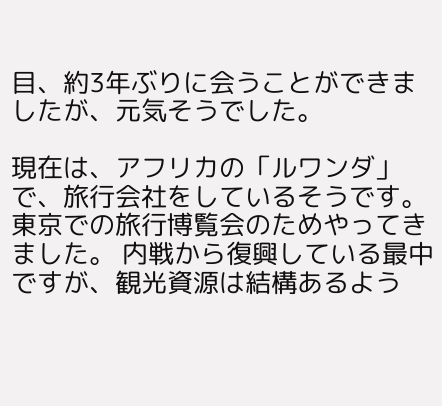目、約3年ぶりに会うことができましたが、元気そうでした。

現在は、アフリカの「ルワンダ」で、旅行会社をしているそうです。 東京での旅行博覧会のためやってきました。 内戦から復興している最中ですが、観光資源は結構あるよう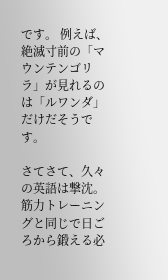です。 例えば、絶滅寸前の「マウンテンゴリラ」が見れるのは「ルワンダ」だけだそうです。

さてさて、久々の英語は撃沈。 筋力トレーニングと同じで日ごろから鍛える必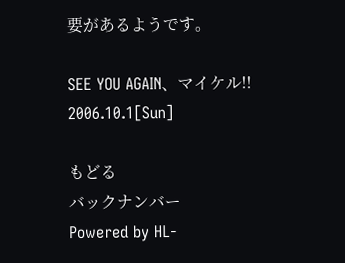要があるようです。

SEE YOU AGAIN、マイケル!!
2006.10.1[Sun]

もどる
バックナンバー
Powered by HL-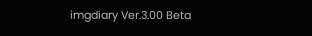imgdiary Ver.3.00 Beta